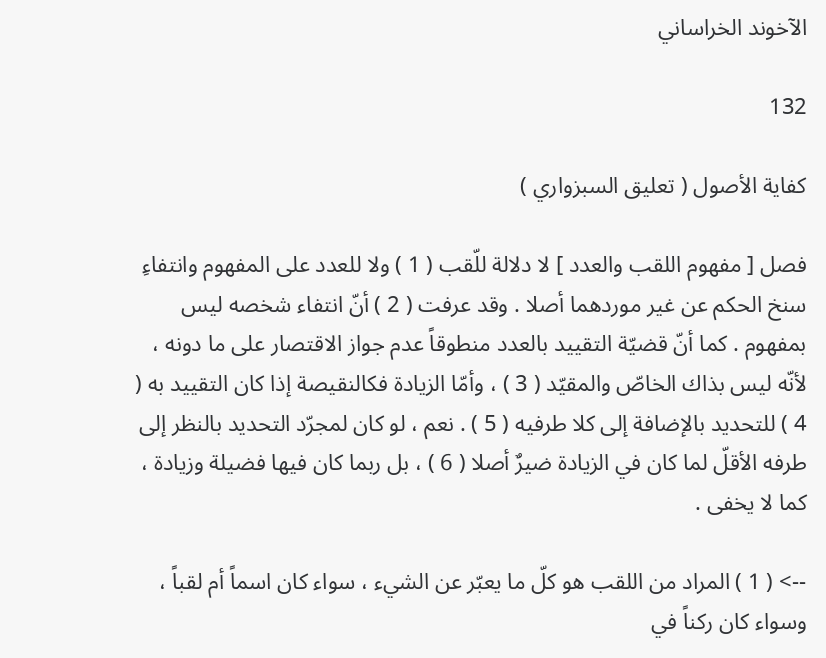الآخوند الخراساني

132

كفاية الأصول ( تعليق السبزواري )

فصل [ مفهوم اللقب والعدد ] لا دلالة للّقب ( 1 ) ولا للعدد على المفهوم وانتفاءِ سنخ الحكم عن غير موردهما أصلا . وقد عرفت ( 2 ) أنّ انتفاء شخصه ليس بمفهوم . كما أنّ قضيّة التقييد بالعدد منطوقاً عدم جواز الاقتصار على ما دونه ، لأنّه ليس بذاك الخاصّ والمقيّد ( 3 ) ، وأمّا الزيادة فكالنقيصة إذا كان التقييد به ( 4 ) للتحديد بالإضافة إلى كلا طرفيه ( 5 ) . نعم ، لو كان لمجرّد التحديد بالنظر إلى طرفه الأقلّ لما كان في الزيادة ضيرٌ أصلا ( 6 ) ، بل ربما كان فيها فضيلة وزيادة ، كما لا يخفى .

--> ( 1 ) المراد من اللقب هو كلّ ما يعبّر عن الشيء ، سواء كان اسماً أم لقباً ، وسواء كان ركناً في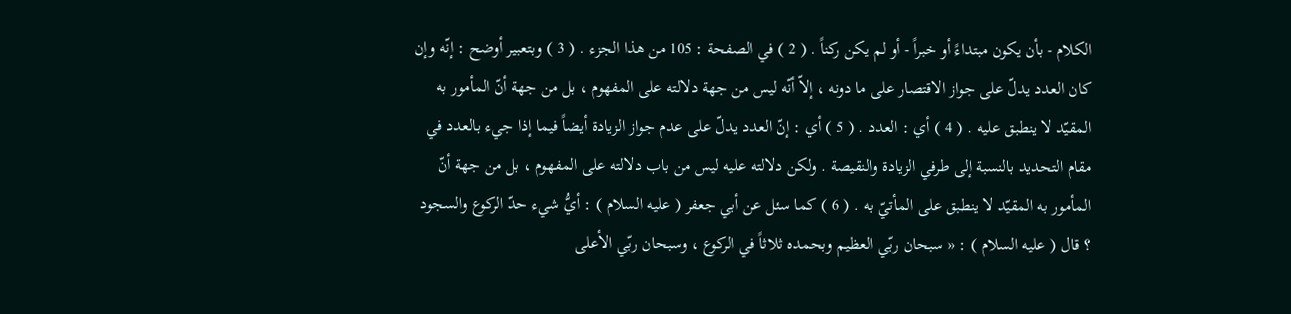الكلام - بأن يكون مبتداءً أو خبراً - أو لم يكن ركناً . ( 2 ) في الصفحة : 105 من هذا الجزء . ( 3 ) وبتعبير أوضح : إنّه وإن كان العدد يدلّ على جواز الاقتصار على ما دونه ، إلاّ أنّه ليس من جهة دلالته على المفهوم ، بل من جهة أنّ المأمور به المقيّد لا ينطبق عليه . ( 4 ) أي : العدد . ( 5 ) أي : إنّ العدد يدلّ على عدم جواز الزيادة أيضاً فيما إذا جيء بالعدد في مقام التحديد بالنسبة إلى طرفي الزيادة والنقيصة . ولكن دلالته عليه ليس من باب دلالته على المفهوم ، بل من جهة أنّ المأمور به المقيّد لا ينطبق على المأتيّ به . ( 6 ) كما سئل عن أبي جعفر ( عليه السلام ) : أيُّ شيء حدّ الركوع والسجود ؟ قال ( عليه السلام ) : « سبحان ربّي العظيم وبحمده ثلاثاً في الركوع ، وسبحان ربّي الأعلى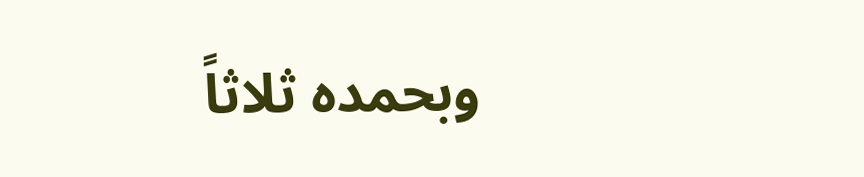وبحمده ثلاثاً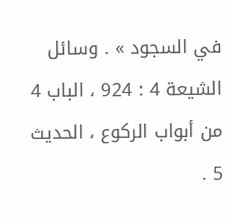في السجود » . وسائل الشيعة 4 : 924 ، الباب 4 من أبواب الركوع ، الحديث 5 .